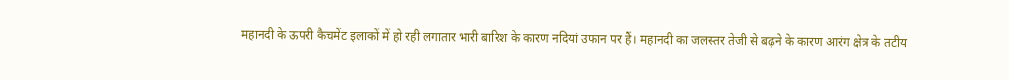महानदी के ऊपरी कैचमेंट इलाकों में हो रही लगातार भारी बारिश के कारण नदियां उफान पर हैं। महानदी का जलस्तर तेजी से बढ़ने के कारण आरंग क्षेत्र के तटीय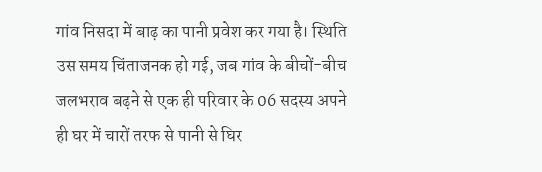गांव निसदा में बाढ़ का पानी प्रवेश कर गया है। स्थिति उस समय चिंताजनक हो गई, जब गांव के बीचों-बीच जलभराव बढ़ने से एक ही परिवार के 06 सदस्य अपने ही घर में चारों तरफ से पानी से घिर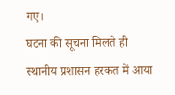गए।
घटना की सूचना मिलते ही स्थानीय प्रशासन हरकत में आया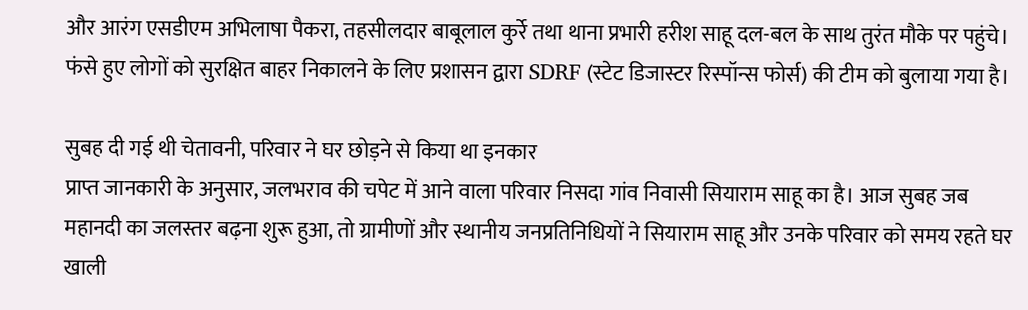और आरंग एसडीएम अभिलाषा पैकरा, तहसीलदार बाबूलाल कुर्रे तथा थाना प्रभारी हरीश साहू दल-बल के साथ तुरंत मौके पर पहुंचे। फंसे हुए लोगों को सुरक्षित बाहर निकालने के लिए प्रशासन द्वारा SDRF (स्टेट डिजास्टर रिस्पॉन्स फोर्स) की टीम को बुलाया गया है।

सुबह दी गई थी चेतावनी, परिवार ने घर छोड़ने से किया था इनकार
प्राप्त जानकारी के अनुसार, जलभराव की चपेट में आने वाला परिवार निसदा गांव निवासी सियाराम साहू का है। आज सुबह जब महानदी का जलस्तर बढ़ना शुरू हुआ, तो ग्रामीणों और स्थानीय जनप्रतिनिधियों ने सियाराम साहू और उनके परिवार को समय रहते घर खाली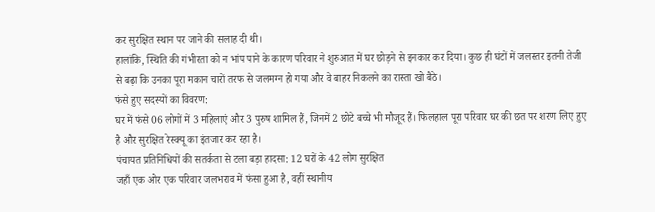कर सुरक्षित स्थान पर जाने की सलाह दी थी।
हालांकि, स्थिति की गंभीरता को न भांप पाने के कारण परिवार ने शुरुआत में घर छोड़ने से इनकार कर दिया। कुछ ही घंटों में जलस्तर इतनी तेजी से बढ़ा कि उनका पूरा मकान चारों तरफ से जलमग्न हो गया और वे बाहर निकलने का रास्ता खो बैठे।
फंसे हुए सदस्यों का विवरण:
घर में फंसे 06 लोगों में 3 महिलाएं और 3 पुरुष शामिल हैं, जिनमें 2 छोटे बच्चे भी मौजूद हैं। फिलहाल पूरा परिवार घर की छत पर शरण लिए हुए है और सुरक्षित रेस्क्यू का इंतजार कर रहा है।
पंचायत प्रतिनिधियों की सतर्कता से टला बड़ा हादसा: 12 घरों के 42 लोग सुरक्षित
जहाँ एक ओर एक परिवार जलभराव में फंसा हुआ है, वहीं स्थानीय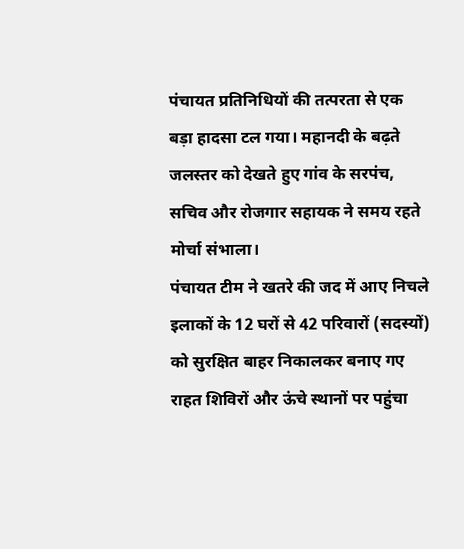पंचायत प्रतिनिधियों की तत्परता से एक बड़ा हादसा टल गया। महानदी के बढ़ते जलस्तर को देखते हुए गांव के सरपंच, सचिव और रोजगार सहायक ने समय रहते मोर्चा संभाला।
पंचायत टीम ने खतरे की जद में आए निचले इलाकों के 12 घरों से 42 परिवारों (सदस्यों) को सुरक्षित बाहर निकालकर बनाए गए राहत शिविरों और ऊंचे स्थानों पर पहुंचा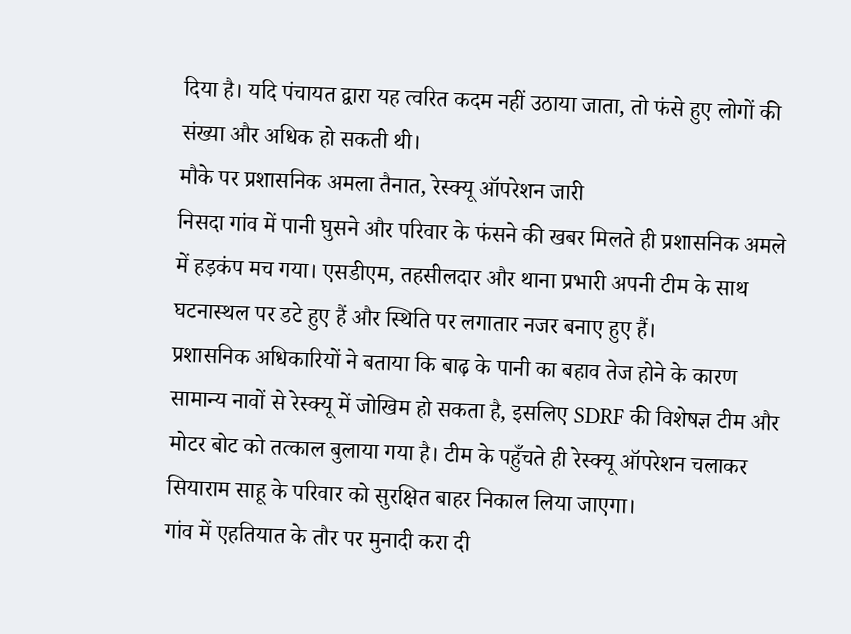दिया है। यदि पंचायत द्वारा यह त्वरित कदम नहीं उठाया जाता, तो फंसे हुए लोगों की संख्या और अधिक हो सकती थी।
मौके पर प्रशासनिक अमला तैनात, रेस्क्यू ऑपरेशन जारी
निसदा गांव में पानी घुसने और परिवार के फंसने की खबर मिलते ही प्रशासनिक अमले में हड़कंप मच गया। एसडीएम, तहसीलदार और थाना प्रभारी अपनी टीम के साथ घटनास्थल पर डटे हुए हैं और स्थिति पर लगातार नजर बनाए हुए हैं।
प्रशासनिक अधिकारियों ने बताया कि बाढ़ के पानी का बहाव तेज होने के कारण सामान्य नावों से रेस्क्यू में जोखिम हो सकता है, इसलिए SDRF की विशेषज्ञ टीम और मोटर बोट को तत्काल बुलाया गया है। टीम के पहुँचते ही रेस्क्यू ऑपरेशन चलाकर सियाराम साहू के परिवार को सुरक्षित बाहर निकाल लिया जाएगा।
गांव में एहतियात के तौर पर मुनादी करा दी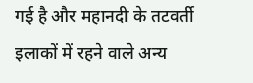गई है और महानदी के तटवर्ती इलाकों में रहने वाले अन्य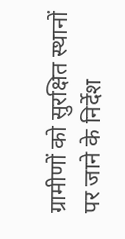ग्रामीणों को सुरक्षित स्थानों पर जाने के निर्देश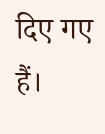दिए गए हैं।